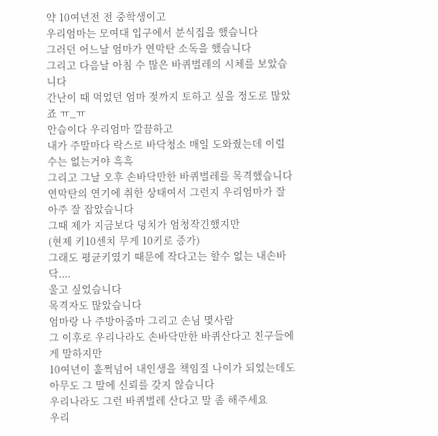약 10여년전 전 중학생이고
우리엄마는 모여대 입구에서 분식집을 했습니다
그러던 어느날 엄마가 연막탄 소독을 했습니다
그리고 다음날 아침 수 많은 바퀴벌레의 시체를 보았습니다
간난이 때 먹었던 엄마 젖까지 토하고 싶을 정도로 많았죠 ㅠ_ㅠ
안습이다 우리엄마 깔끔하고
내가 주말마다 락스로 바닥청소 매일 도와줬는데 이럴 수는 없는거야 흑흑
그리고 그날 오후 손바닥만한 바퀴벌레를 목격했습니다
연막탄의 연기에 취한 상태여서 그런지 우리엄마가 잘 아주 잘 잡았습니다
그때 제가 지금보다 덩치가 엄청작긴했지만
(현제 키10센치 무게 10키로 증가)
그래도 평균키였기 때문에 작다고는 할수 없는 내손바닥....
울고 싶었습니다
목격자도 많았습니다
엄마랑 나 주방아줌마 그리고 손님 몇사람
그 이후로 우리나라도 손바닥만한 바퀴산다고 친구들에게 말하지만
10여년이 훌쩍넘어 내인생을 책임질 나이가 되었는데도
아무도 그 말에 신뢰를 갖지 않습니다
우리나라도 그런 바퀴벌레 산다고 말 좀 해주세요
우리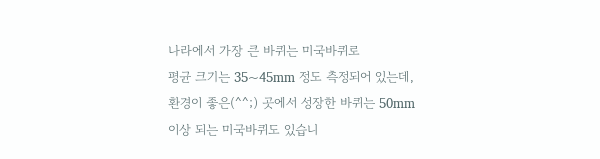나라에서 가장 큰 바퀴는 미국바퀴로
평균 크기는 35~45mm 정도 측정되어 있는데,
환경이 좋은(^^;) 곳에서 성장한 바퀴는 50mm 이상 되는 미국바퀴도 있습니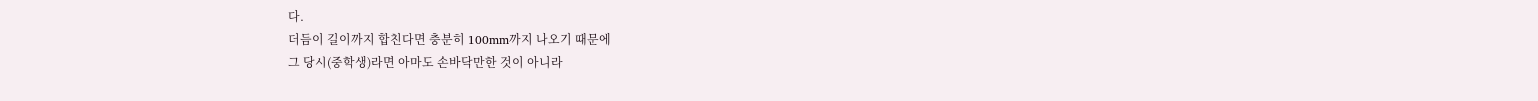다.
더듬이 길이까지 합친다면 충분히 100mm까지 나오기 때문에
그 당시(중학생)라면 아마도 손바닥만한 것이 아니라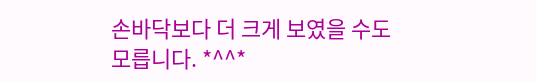손바닥보다 더 크게 보였을 수도 모릅니다. *^^*